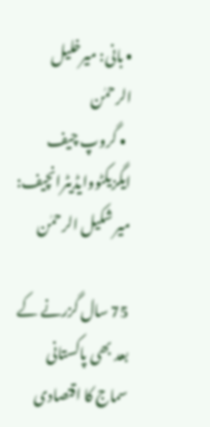• بانی: میرخلیل الرحمٰن
  • گروپ چیف ایگزیکٹووایڈیٹرانچیف: میر شکیل الرحمٰن

75 سال گزرنے کے بعد بھی پاکستانی سماج کا اقتصادی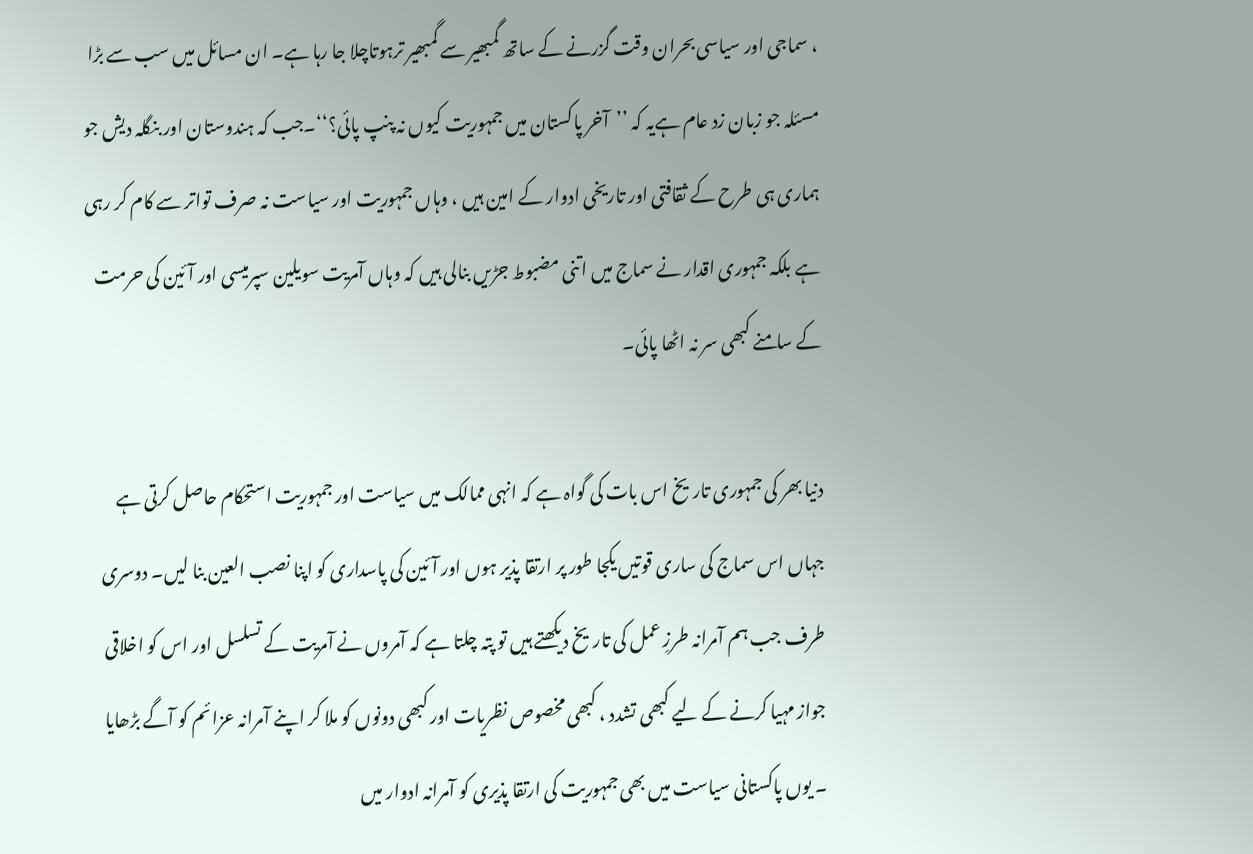، سماجی اور سیاسی بحران وقت گزرنے کے ساتھ گمبھیر سے گمبھیر ترہوتاچلا جا رہا ہے۔ ان مسائل میں سب سے بڑا مسئلہ جو زبان زد عام ہےیہ کہ ’’آخر پاکستان میں جمہوریت کیوں نہ پنپ پائی؟‘‘۔جب کہ ہندوستان اور بنگلہ دیش جو ہماری ہی طرح کے ثقافتی اور تاریخی ادوار کے امین ہیں ، وہاں جمہوریت اور سیاست نہ صرف تواتر سے کام کر رہی ہے بلکہ جمہوری اقدار نے سماج میں اتنی مضبوط جڑیں بنالی ہیں کہ وہاں آمریت سویلین سپرمیسی اور آئین کی حرمت کے سامنے کبھی سر نہ اٹھا پائی۔

دنیا بھر کی جمہوری تاریخ اس بات کی گواہ ہے کہ انہی ممالک میں سیاست اور جمہوریت استحکام حاصل کرتی ہے جہاں اس سماج کی ساری قوتیں یکجا طور پر ارتقا پذیر ہوں اور آئین کی پاسداری کو اپنا نصب العین بنا لیں۔ دوسری طرف جب ہم آمرانہ طرزِ عمل کی تاریخ دیکھتے ہیں تو پتہ چلتا ہے کہ آمروں نے آمریت کے تسلسل اور اس کو اخلاقی جواز مہیا کرنے کے لیے کبھی تشدد ، کبھی مخصوص نظریات اور کبھی دونوں کو ملا کر اپنے آمرانہ عزائم کو آگے بڑھایا ۔ یوں پاکستانی سیاست میں بھی جمہوریت کی ارتقا پذیری کو آمرانہ ادوار میں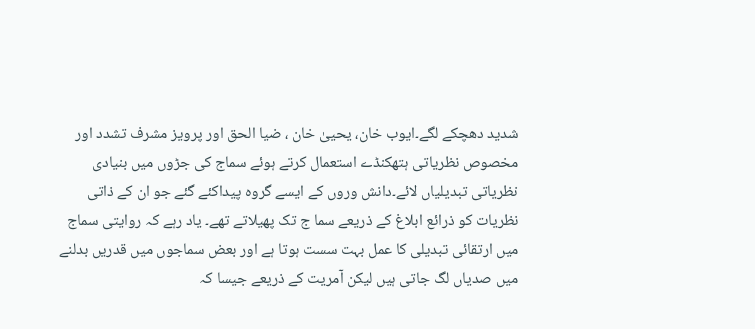شدید دھچکے لگے۔ایوب خان، یحییٰ خان ، ضیا الحق اور پرویز مشرف تشدد اور مخصوص نظریاتی ہتھکنڈے استعمال کرتے ہوئے سماج کی جڑوں میں بنیادی نظریاتی تبدیلیاں لائے۔دانش وروں کے ایسے گروہ پیداکئے گئے جو ان کے ذاتی نظریات کو ذرائع ابلاغ کے ذریعے سما ج تک پھیلاتے تھے۔ یاد رہے کہ روایتی سماج میں ارتقائی تبدیلی کا عمل بہت سست ہوتا ہے اور بعض سماجوں میں قدریں بدلنے میں صدیاں لگ جاتی ہیں لیکن آمریت کے ذریعے جیسا کہ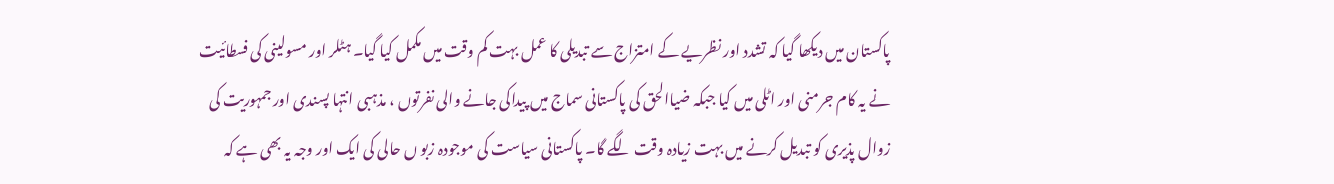پاکستان میں دیکھا گیا کہ تشدد اور نظریے کے امتزاج سے تبدیلی کا عمل بہت کم وقت میں مکمل کیا گیا۔ ہٹلر اور مسولینی کی فسطائیت نے یہ کام جرمنی اور اٹلی میں کیا جبکہ ضیاالحق کی پاکستانی سماج میں پیداکی جانے والی نفرتوں ، مذہبی انتہا پسندی اور جمہوریت کی زوال پذیری کو تبدیل کرنے میں بہت زیادہ وقت لگے گا۔ پاکستانی سیاست کی موجودہ زبو ں حالی کی ایک اور وجہ یہ بھی ہے کہ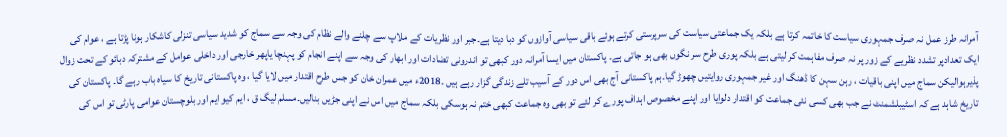آمرانہ طرز عمل نہ صرف جمہوری سیاست کا خاتمہ کرتا ہے بلکہ یک جماعتی سیاست کی سرپرستی کرتے ہوئے باقی سیاسی آوازوں کو دبا دیتا ہے۔جبر اور نظریات کے ملاپ سے چلنے والے نظام کی وجہ سے سماج کو شدید سیاسی تنزلی کاشکار ہونا پڑتا ہے ، عوام کی ایک تعدادپر تشدد نظریے کے زور پر نہ صرف مفاہمت کر لیتی ہے بلکہ پوری طرح سر نگوں بھی ہو جاتی ہے۔ پاکستان میں ایسا آمرانہ دور کبھی تو اندرونی تضادات اور ابھار کی وجہ سے اپنے انجام کو پہنچا یاپھر خارجی اور داخلی عوامل کے مشترکہ دبائو کے تحت زوال پذیرہوالیکن سماج میں اپنی باقیات ، رہن سہن کا ڈھنگ اور غیر جمہوری روایتیں چھوڑ گیا۔ہم پاکستانی آج بھی اس دور کے آسیب تلے زندگی گزار رہے ہیں ۔2018ء میں عمران خان کو جس طرح اقتدار میں لایا گیا ، وہ پاکستانی تاریخ کا سیاہ باب رہے گا۔ پاکستان کی تاریخ شاہد ہے کہ اسٹیبلشمنٹ نے جب بھی کسی نئی جماعت کو اقتدار دلوایا اور اپنے مخصوص اہداف پورے کر لئے تو بھی وہ جماعت کبھی ختم نہ ہوسکی بلکہ سماج میں اس نے اپنی جڑیں بنالیں۔مسلم لیگ ق ، ایم کیو ایم اور بلوچستان عوامی پارٹی تو اس کی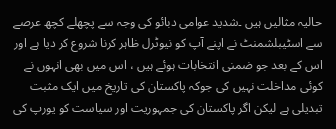حالیہ مثالیں ہیں ۔شدید عوامی دبائو کی وجہ سے پچھلے کچھ عرصے سے اسٹیبلشمنٹ نے اپنے آپ کو نیوٹرل ظاہر کرنا شروع کر دیا ہے اور اس کے بعد جو ضمنی انتخابات ہوئے ہیں ، اس میں بھی انہوں نے کوئی مداخلت نہیں کی جوکہ پاکستان کی تاریخ میں ایک مثبت تبدیلی ہے لیکن اگر پاکستان کی جمہوریت اور سیاست کو یورپ کی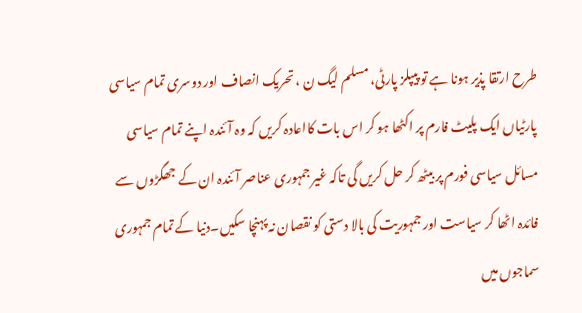طرح ارتقا پذیر ہونا ہے تو پیپلز پارٹی، مسلم لیگ ن ، تحریک انصاف اور دوسری تمام سیاسی پارٹیاں ایک پلیٹ فارم پر اکٹھا ہو کر اس بات کااعادہ کریں کہ وہ آئندہ اپنے تمام سیاسی مسائل سیاسی فورم پر بیٹھ کر حل کریں گی تاکہ غیر جمہوری عناصر آئندہ ان کے جھگڑوں سے فائدہ اٹھا کر سیاست اور جمہوریت کی بالا دستی کو نقصان نہ پہنچا سکیں۔دنیا کے تمام جمہوری سماجوں میں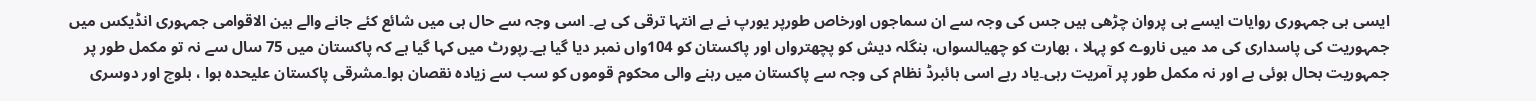ایسی ہی جمہوری روایات ایسے ہی پروان چڑھی ہیں جس کی وجہ سے ان سماجوں اورخاص طورپر یورپ نے بے انتہا ترقی کی ہے۔ اسی وجہ سے حال ہی میں شائع کئے جانے والے بین الاقوامی جمہوری انڈیکس میں جمہوریت کی پاسداری کی مد میں ناروے کو پہلا ، بھارت کو چھیالسواں، بنگلہ دیش کو پچھترواں اور پاکستان کو 104واں نمبر دیا گیا ہے۔رپورٹ میں کہا گیا ہے کہ پاکستان میں 75 سال سے نہ تو مکمل طور پر جمہوریت بحال ہوئی ہے اور نہ مکمل طور پر آمریت رہی۔یاد رہے اسی ہائبرڈ نظام کی وجہ سے پاکستان میں رہنے والی محکوم قوموں کو سب سے زیادہ نقصان ہوا۔مشرقی پاکستان علیحدہ ہوا ، بلوچ اور دوسری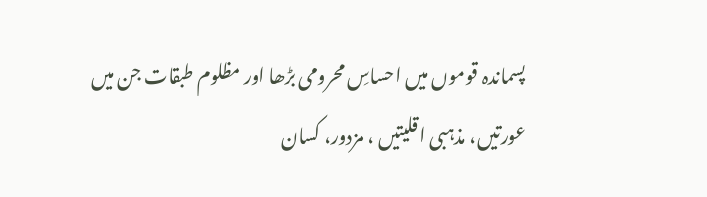پسماندہ قوموں میں احساسِ محرومی بڑھا اور مظلوم طبقات جن میں عورتیں، مذہبی اقلیتیں ، مزدور، کسان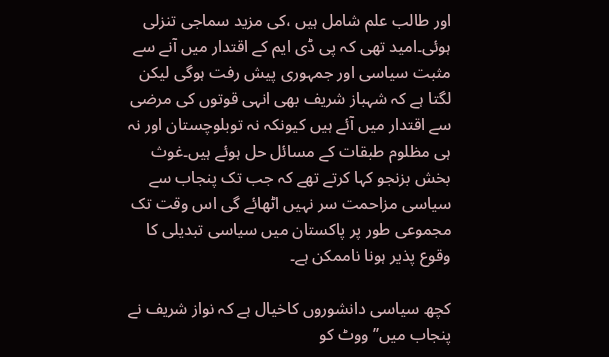اور طالب علم شامل ہیں ،کی مزید سماجی تنزلی ہوئی۔امید تھی کہ پی ڈی ایم کے اقتدار میں آنے سے مثبت سیاسی اور جمہوری پیش رفت ہوگی لیکن لگتا ہے کہ شہباز شریف بھی انہی قوتوں کی مرضی سے اقتدار میں آئے ہیں کیونکہ نہ توبلوچستان اور نہ ہی مظلوم طبقات کے مسائل حل ہوئے ہیں۔غوث بخش بزنجو کہا کرتے تھے کہ جب تک پنجاب سے سیاسی مزاحمت سر نہیں اٹھائے گی اس وقت تک مجموعی طور پر پاکستان میں سیاسی تبدیلی کا وقوع پذیر ہونا ناممکن ہے۔

کچھ سیاسی دانشوروں کاخیال ہے کہ نواز شریف نے پنجاب میں’’ووٹ کو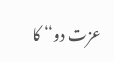عزت دو‘‘ کا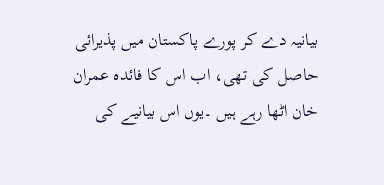بیانیہ دے کر پورے پاکستان میں پذیرائی حاصل کی تھی، اب اس کا فائدہ عمران خان اٹھا رہے ہیں ۔یوں اس بیانیے کی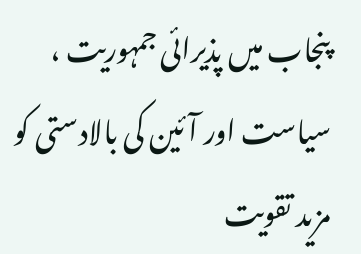پنجاب میں پذیرائی جمہوریت ، سیاست اور آئین کی بالادستی کو مزید تقویت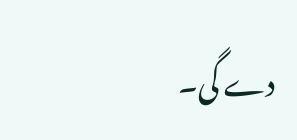دے گی۔